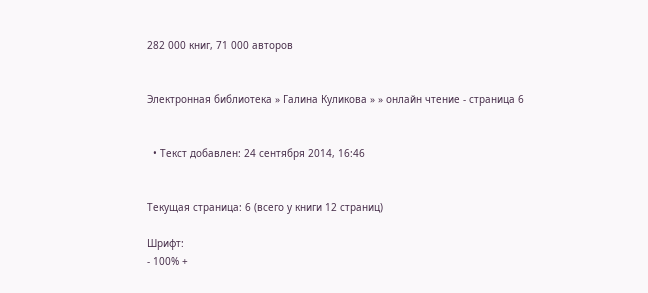282 000 книг, 71 000 авторов


Электронная библиотека » Галина Куликова » » онлайн чтение - страница 6


  • Текст добавлен: 24 сентября 2014, 16:46


Текущая страница: 6 (всего у книги 12 страниц)

Шрифт:
- 100% +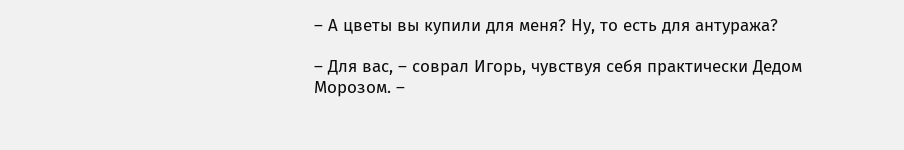– А цветы вы купили для меня? Ну, то есть для антуража?

– Для вас, – соврал Игорь, чувствуя себя практически Дедом Морозом. –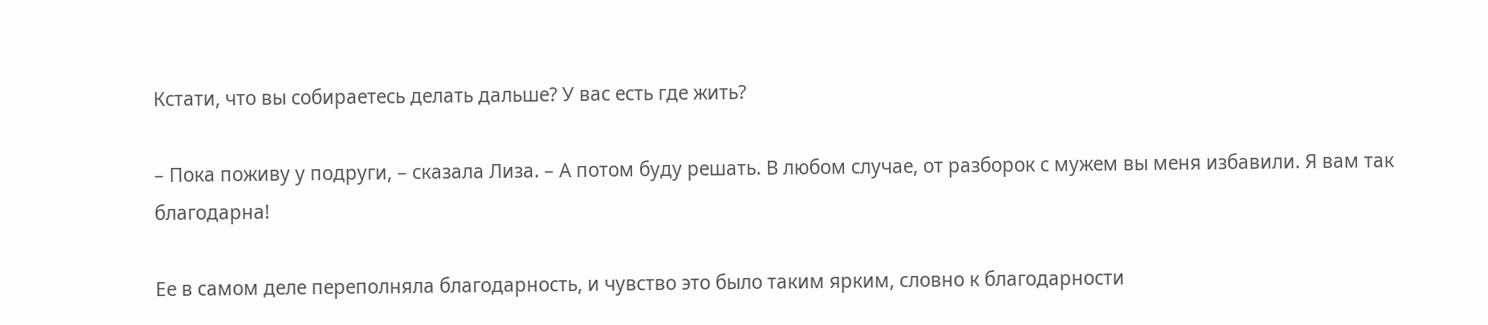Кстати, что вы собираетесь делать дальше? У вас есть где жить?

– Пока поживу у подруги, – сказала Лиза. – А потом буду решать. В любом случае, от разборок с мужем вы меня избавили. Я вам так благодарна!

Ее в самом деле переполняла благодарность, и чувство это было таким ярким, словно к благодарности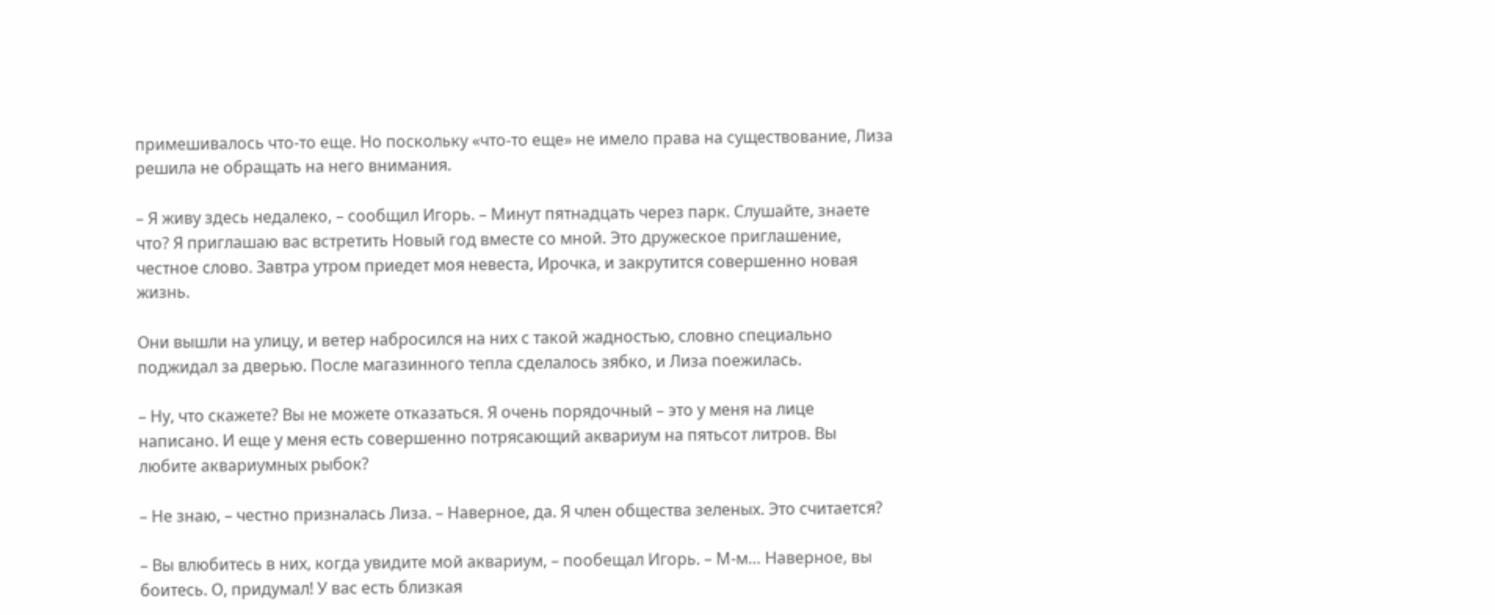примешивалось что-то еще. Но поскольку «что-то еще» не имело права на существование, Лиза решила не обращать на него внимания.

– Я живу здесь недалеко, – сообщил Игорь. – Минут пятнадцать через парк. Слушайте, знаете что? Я приглашаю вас встретить Новый год вместе со мной. Это дружеское приглашение, честное слово. Завтра утром приедет моя невеста, Ирочка, и закрутится совершенно новая жизнь.

Они вышли на улицу, и ветер набросился на них с такой жадностью, словно специально поджидал за дверью. После магазинного тепла сделалось зябко, и Лиза поежилась.

– Ну, что скажете? Вы не можете отказаться. Я очень порядочный – это у меня на лице написано. И еще у меня есть совершенно потрясающий аквариум на пятьсот литров. Вы любите аквариумных рыбок?

– Не знаю, – честно призналась Лиза. – Наверное, да. Я член общества зеленых. Это считается?

– Вы влюбитесь в них, когда увидите мой аквариум, – пообещал Игорь. – М-м… Наверное, вы боитесь. О, придумал! У вас есть близкая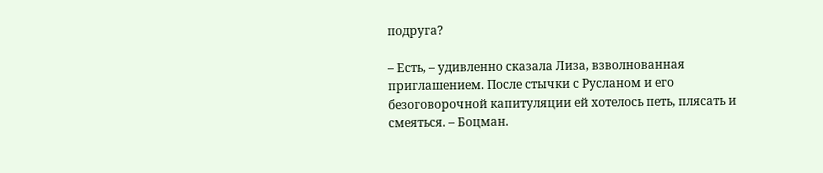подруга?

– Есть, – удивленно сказала Лиза, взволнованная приглашением. После стычки с Русланом и его безоговорочной капитуляции ей хотелось петь, плясать и смеяться. – Боцман.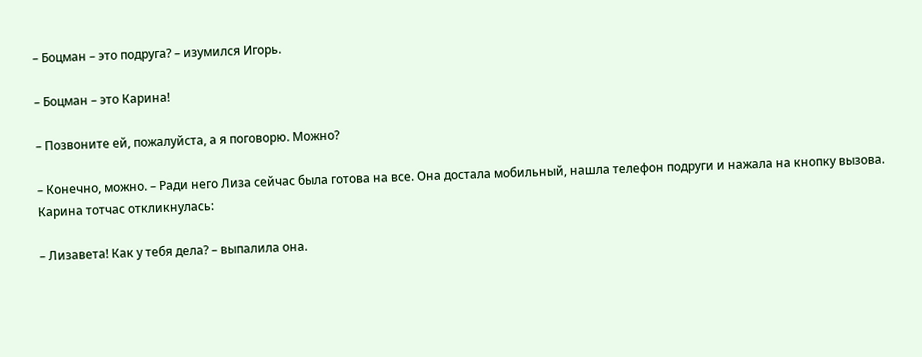– Боцман – это подруга? – изумился Игорь.

– Боцман – это Карина!

– Позвоните ей, пожалуйста, а я поговорю. Можно?

– Конечно, можно. – Ради него Лиза сейчас была готова на все. Она достала мобильный, нашла телефон подруги и нажала на кнопку вызова. Карина тотчас откликнулась:

– Лизавета! Как у тебя дела? – выпалила она.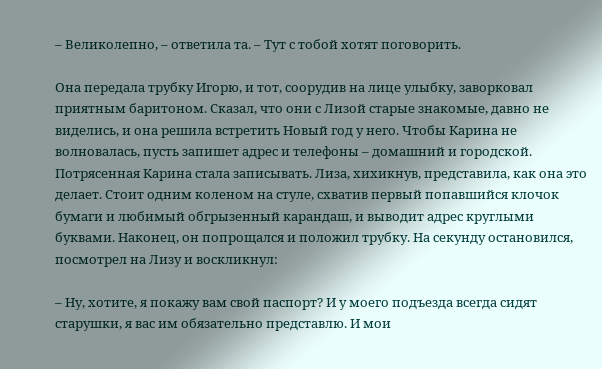– Великолепно, – ответила та. – Тут с тобой хотят поговорить.

Она передала трубку Игорю, и тот, соорудив на лице улыбку, заворковал приятным баритоном. Сказал, что они с Лизой старые знакомые, давно не виделись, и она решила встретить Новый год у него. Чтобы Карина не волновалась, пусть запишет адрес и телефоны – домашний и городской. Потрясенная Карина стала записывать. Лиза, хихикнув, представила, как она это делает. Стоит одним коленом на стуле, схватив первый попавшийся клочок бумаги и любимый обгрызенный карандаш, и выводит адрес круглыми буквами. Наконец, он попрощался и положил трубку. На секунду остановился, посмотрел на Лизу и воскликнул:

– Ну, хотите, я покажу вам свой паспорт? И у моего подъезда всегда сидят старушки, я вас им обязательно представлю. И мои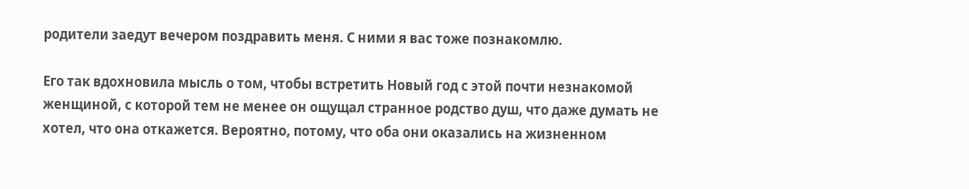родители заедут вечером поздравить меня. С ними я вас тоже познакомлю.

Его так вдохновила мысль о том, чтобы встретить Новый год с этой почти незнакомой женщиной, с которой тем не менее он ощущал странное родство душ, что даже думать не хотел, что она откажется. Вероятно, потому, что оба они оказались на жизненном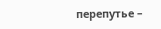перепутье –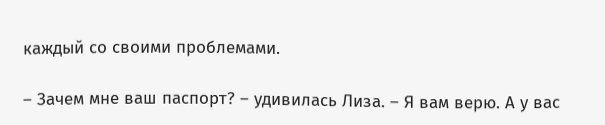каждый со своими проблемами.

– Зачем мне ваш паспорт? – удивилась Лиза. – Я вам верю. А у вас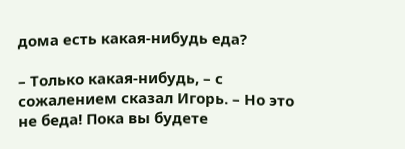дома есть какая-нибудь еда?

– Только какая-нибудь, – с сожалением сказал Игорь. – Но это не беда! Пока вы будете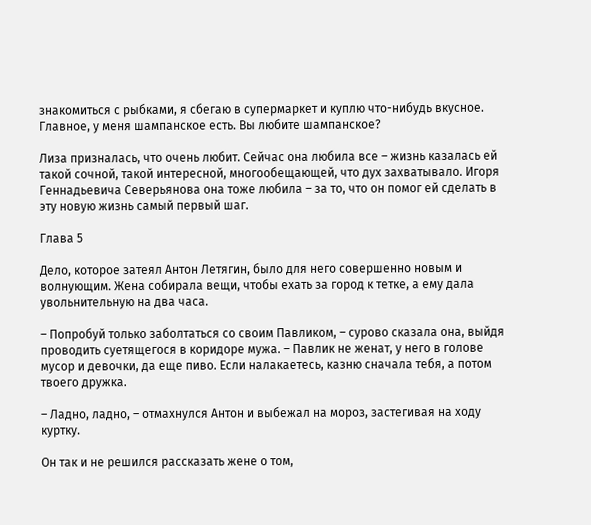знакомиться с рыбками, я сбегаю в супермаркет и куплю что-нибудь вкусное. Главное, у меня шампанское есть. Вы любите шампанское?

Лиза призналась, что очень любит. Сейчас она любила все – жизнь казалась ей такой сочной, такой интересной, многообещающей, что дух захватывало. Игоря Геннадьевича Северьянова она тоже любила – за то, что он помог ей сделать в эту новую жизнь самый первый шаг.

Глава 5

Дело, которое затеял Антон Летягин, было для него совершенно новым и волнующим. Жена собирала вещи, чтобы ехать за город к тетке, а ему дала увольнительную на два часа.

– Попробуй только заболтаться со своим Павликом, – сурово сказала она, выйдя проводить суетящегося в коридоре мужа. – Павлик не женат, у него в голове мусор и девочки, да еще пиво. Если налакаетесь, казню сначала тебя, а потом твоего дружка.

– Ладно, ладно, – отмахнулся Антон и выбежал на мороз, застегивая на ходу куртку.

Он так и не решился рассказать жене о том,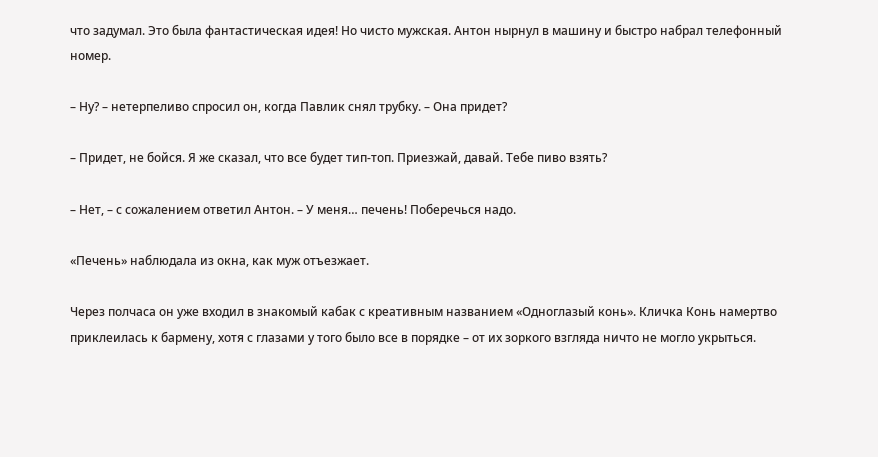что задумал. Это была фантастическая идея! Но чисто мужская. Антон нырнул в машину и быстро набрал телефонный номер.

– Ну? – нетерпеливо спросил он, когда Павлик снял трубку. – Она придет?

– Придет, не бойся. Я же сказал, что все будет тип-топ. Приезжай, давай. Тебе пиво взять?

– Нет, – с сожалением ответил Антон. – У меня… печень! Поберечься надо.

«Печень» наблюдала из окна, как муж отъезжает.

Через полчаса он уже входил в знакомый кабак с креативным названием «Одноглазый конь». Кличка Конь намертво приклеилась к бармену, хотя с глазами у того было все в порядке – от их зоркого взгляда ничто не могло укрыться.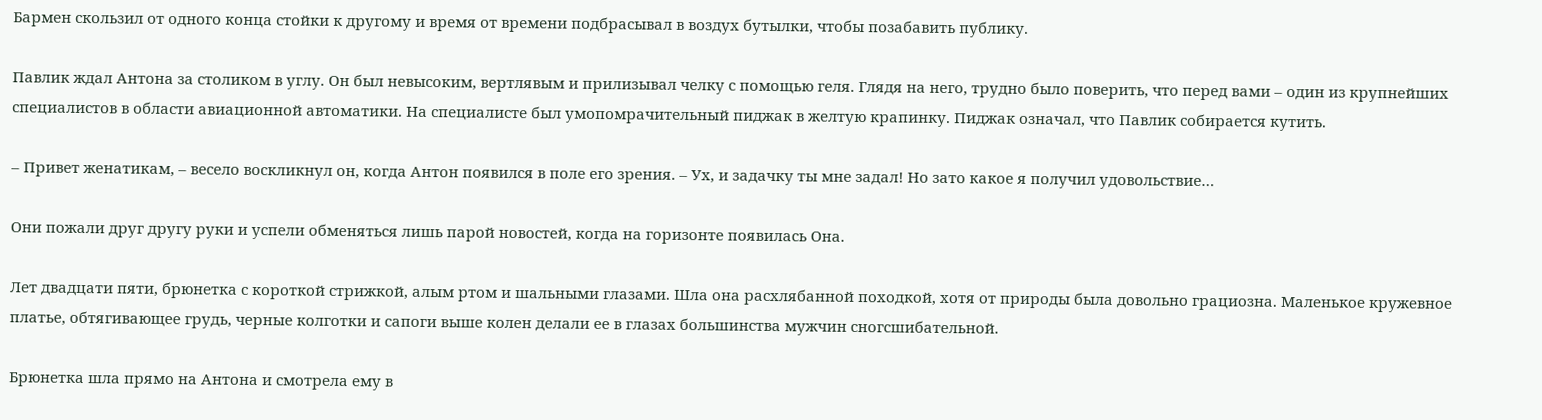Бармен скользил от одного конца стойки к другому и время от времени подбрасывал в воздух бутылки, чтобы позабавить публику.

Павлик ждал Антона за столиком в углу. Он был невысоким, вертлявым и прилизывал челку с помощью геля. Глядя на него, трудно было поверить, что перед вами – один из крупнейших специалистов в области авиационной автоматики. На специалисте был умопомрачительный пиджак в желтую крапинку. Пиджак означал, что Павлик собирается кутить.

– Привет женатикам, – весело воскликнул он, когда Антон появился в поле его зрения. – Ух, и задачку ты мне задал! Но зато какое я получил удовольствие…

Они пожали друг другу руки и успели обменяться лишь парой новостей, когда на горизонте появилась Она.

Лет двадцати пяти, брюнетка с короткой стрижкой, алым ртом и шальными глазами. Шла она расхлябанной походкой, хотя от природы была довольно грациозна. Маленькое кружевное платье, обтягивающее грудь, черные колготки и сапоги выше колен делали ее в глазах большинства мужчин сногсшибательной.

Брюнетка шла прямо на Антона и смотрела ему в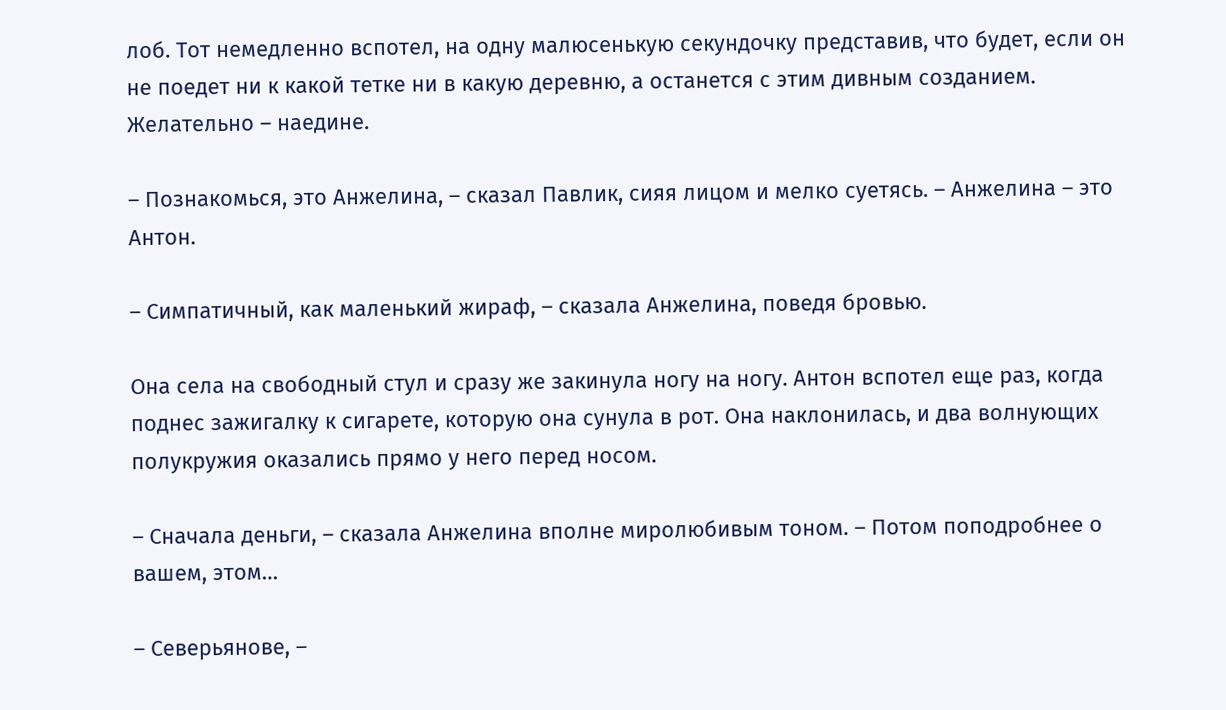лоб. Тот немедленно вспотел, на одну малюсенькую секундочку представив, что будет, если он не поедет ни к какой тетке ни в какую деревню, а останется с этим дивным созданием. Желательно – наедине.

– Познакомься, это Анжелина, – сказал Павлик, сияя лицом и мелко суетясь. – Анжелина – это Антон.

– Симпатичный, как маленький жираф, – сказала Анжелина, поведя бровью.

Она села на свободный стул и сразу же закинула ногу на ногу. Антон вспотел еще раз, когда поднес зажигалку к сигарете, которую она сунула в рот. Она наклонилась, и два волнующих полукружия оказались прямо у него перед носом.

– Сначала деньги, – сказала Анжелина вполне миролюбивым тоном. – Потом поподробнее о вашем, этом…

– Северьянове, –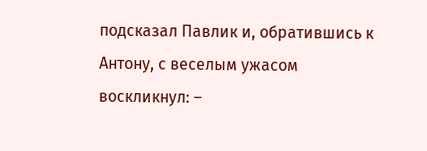подсказал Павлик и, обратившись к Антону, с веселым ужасом воскликнул: –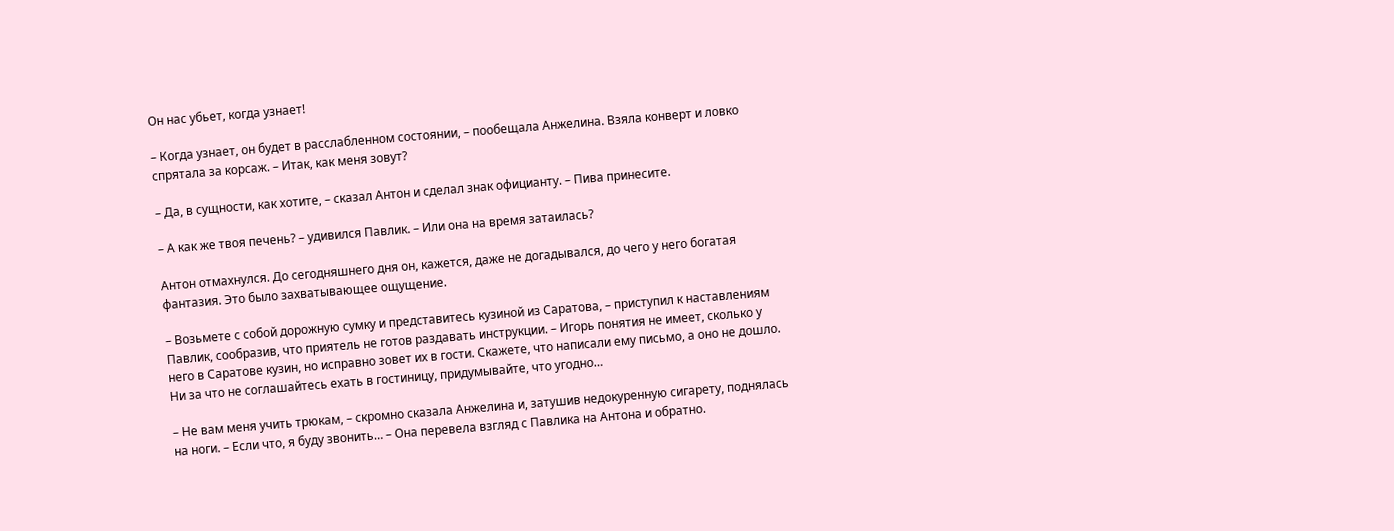Он нас убьет, когда узнает!

– Когда узнает, он будет в расслабленном состоянии, – пообещала Анжелина. Взяла конверт и ловко спрятала за корсаж. – Итак, как меня зовут?

– Да, в сущности, как хотите, – сказал Антон и сделал знак официанту. – Пива принесите.

– А как же твоя печень? – удивился Павлик. – Или она на время затаилась?

Антон отмахнулся. До сегодняшнего дня он, кажется, даже не догадывался, до чего у него богатая фантазия. Это было захватывающее ощущение.

– Возьмете с собой дорожную сумку и представитесь кузиной из Саратова, – приступил к наставлениям Павлик, сообразив, что приятель не готов раздавать инструкции. – Игорь понятия не имеет, сколько у него в Саратове кузин, но исправно зовет их в гости. Скажете, что написали ему письмо, а оно не дошло. Ни за что не соглашайтесь ехать в гостиницу, придумывайте, что угодно…

– Не вам меня учить трюкам, – скромно сказала Анжелина и, затушив недокуренную сигарету, поднялась на ноги. – Если что, я буду звонить… – Она перевела взгляд с Павлика на Антона и обратно.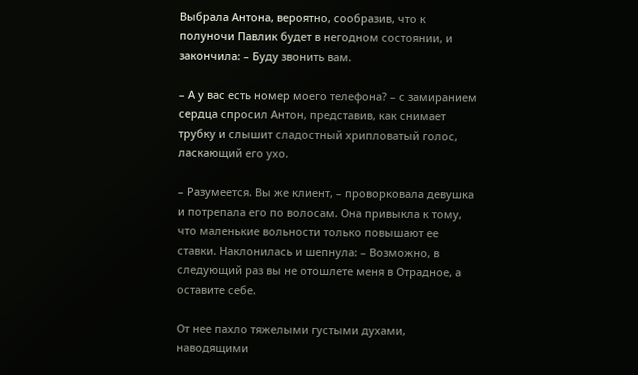Выбрала Антона, вероятно, сообразив, что к полуночи Павлик будет в негодном состоянии, и закончила: – Буду звонить вам.

– А у вас есть номер моего телефона? – с замиранием сердца спросил Антон, представив, как снимает трубку и слышит сладостный хрипловатый голос, ласкающий его ухо.

– Разумеется. Вы же клиент, – проворковала девушка и потрепала его по волосам. Она привыкла к тому, что маленькие вольности только повышают ее ставки. Наклонилась и шепнула: – Возможно, в следующий раз вы не отошлете меня в Отрадное, а оставите себе.

От нее пахло тяжелыми густыми духами, наводящими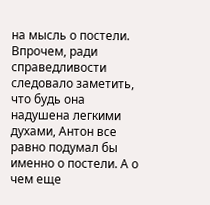на мысль о постели. Впрочем, ради справедливости следовало заметить, что будь она надушена легкими духами, Антон все равно подумал бы именно о постели. А о чем еще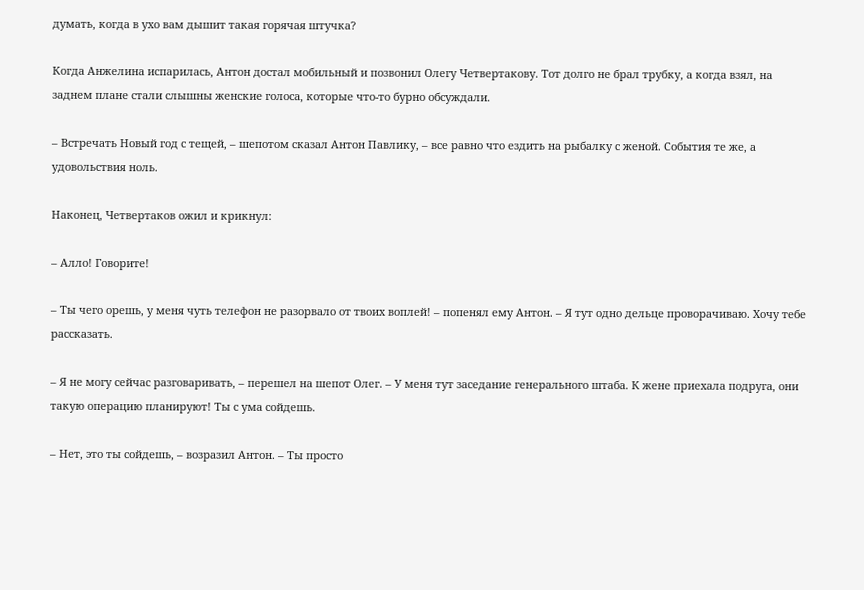думать, когда в ухо вам дышит такая горячая штучка?

Когда Анжелина испарилась, Антон достал мобильный и позвонил Олегу Четвертакову. Тот долго не брал трубку, а когда взял, на заднем плане стали слышны женские голоса, которые что-то бурно обсуждали.

– Встречать Новый год с тещей, – шепотом сказал Антон Павлику, – все равно что ездить на рыбалку с женой. События те же, а удовольствия ноль.

Наконец, Четвертаков ожил и крикнул:

– Алло! Говорите!

– Ты чего орешь, у меня чуть телефон не разорвало от твоих воплей! – попенял ему Антон. – Я тут одно дельце проворачиваю. Хочу тебе рассказать.

– Я не могу сейчас разговаривать, – перешел на шепот Олег. – У меня тут заседание генерального штаба. К жене приехала подруга, они такую операцию планируют! Ты с ума сойдешь.

– Нет, это ты сойдешь, – возразил Антон. – Ты просто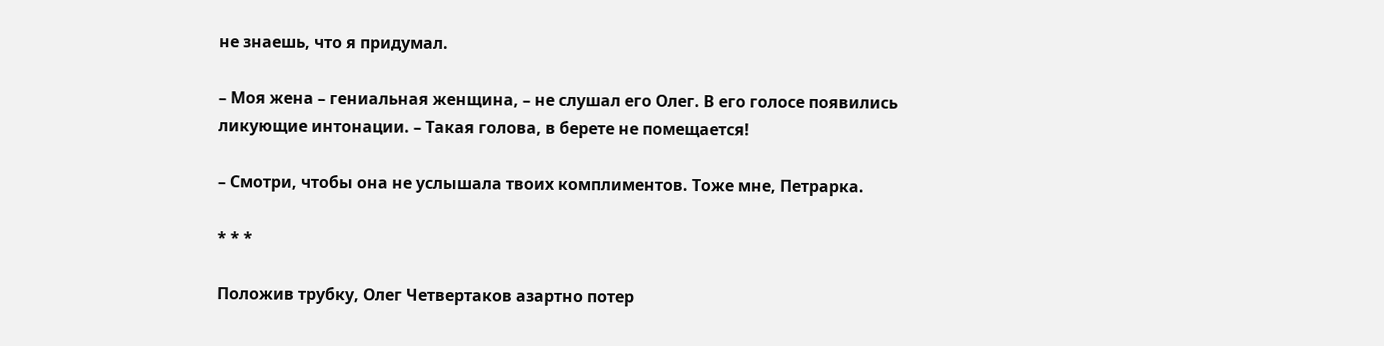не знаешь, что я придумал.

– Моя жена – гениальная женщина, – не слушал его Олег. В его голосе появились ликующие интонации. – Такая голова, в берете не помещается!

– Смотри, чтобы она не услышала твоих комплиментов. Тоже мне, Петрарка.

* * *

Положив трубку, Олег Четвертаков азартно потер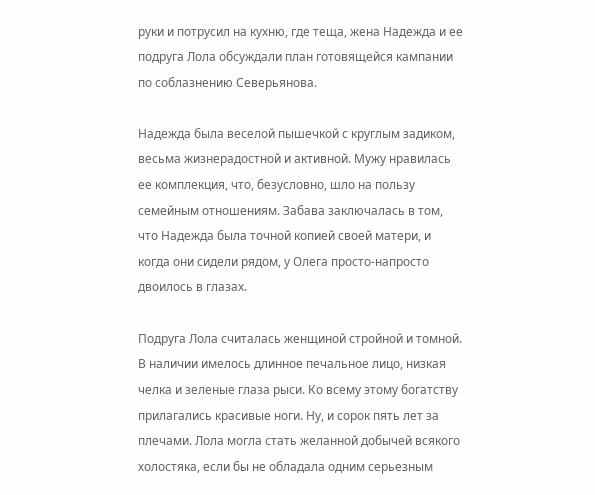руки и потрусил на кухню, где теща, жена Надежда и ее подруга Лола обсуждали план готовящейся кампании по соблазнению Северьянова.

Надежда была веселой пышечкой с круглым задиком, весьма жизнерадостной и активной. Мужу нравилась ее комплекция, что, безусловно, шло на пользу семейным отношениям. Забава заключалась в том, что Надежда была точной копией своей матери, и когда они сидели рядом, у Олега просто-напросто двоилось в глазах.

Подруга Лола считалась женщиной стройной и томной. В наличии имелось длинное печальное лицо, низкая челка и зеленые глаза рыси. Ко всему этому богатству прилагались красивые ноги. Ну, и сорок пять лет за плечами. Лола могла стать желанной добычей всякого холостяка, если бы не обладала одним серьезным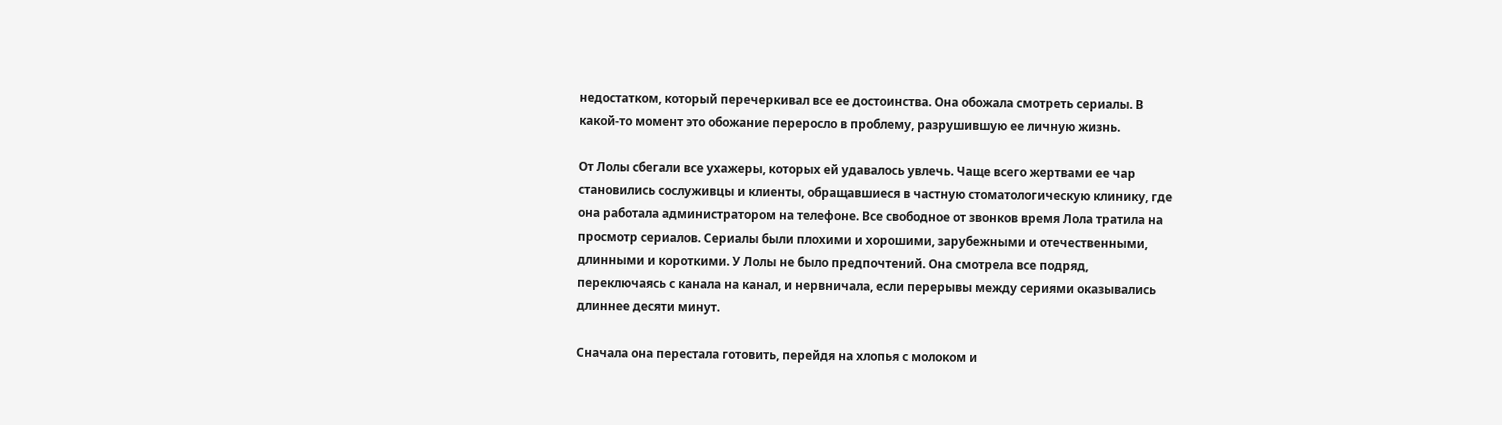недостатком, который перечеркивал все ее достоинства. Она обожала смотреть сериалы. В какой-то момент это обожание переросло в проблему, разрушившую ее личную жизнь.

От Лолы сбегали все ухажеры, которых ей удавалось увлечь. Чаще всего жертвами ее чар становились сослуживцы и клиенты, обращавшиеся в частную стоматологическую клинику, где она работала администратором на телефоне. Все свободное от звонков время Лола тратила на просмотр сериалов. Сериалы были плохими и хорошими, зарубежными и отечественными, длинными и короткими. У Лолы не было предпочтений. Она смотрела все подряд, переключаясь с канала на канал, и нервничала, если перерывы между сериями оказывались длиннее десяти минут.

Сначала она перестала готовить, перейдя на хлопья с молоком и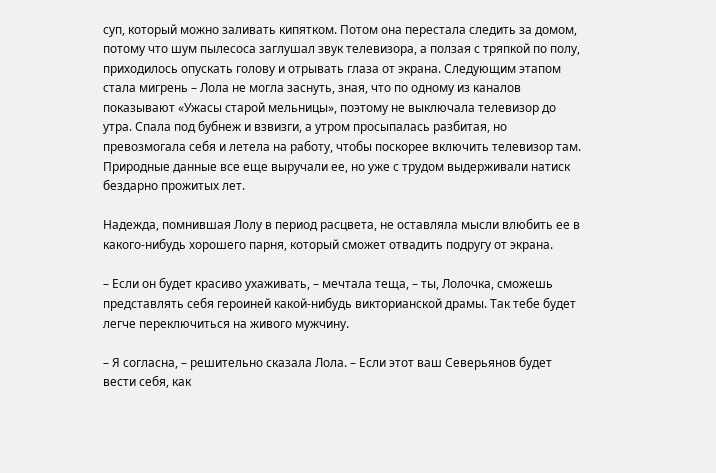суп, который можно заливать кипятком. Потом она перестала следить за домом, потому что шум пылесоса заглушал звук телевизора, а ползая с тряпкой по полу, приходилось опускать голову и отрывать глаза от экрана. Следующим этапом стала мигрень – Лола не могла заснуть, зная, что по одному из каналов показывают «Ужасы старой мельницы», поэтому не выключала телевизор до утра. Спала под бубнеж и взвизги, а утром просыпалась разбитая, но превозмогала себя и летела на работу, чтобы поскорее включить телевизор там. Природные данные все еще выручали ее, но уже с трудом выдерживали натиск бездарно прожитых лет.

Надежда, помнившая Лолу в период расцвета, не оставляла мысли влюбить ее в какого-нибудь хорошего парня, который сможет отвадить подругу от экрана.

– Если он будет красиво ухаживать, – мечтала теща, – ты, Лолочка, сможешь представлять себя героиней какой-нибудь викторианской драмы. Так тебе будет легче переключиться на живого мужчину.

– Я согласна, – решительно сказала Лола. – Если этот ваш Северьянов будет вести себя, как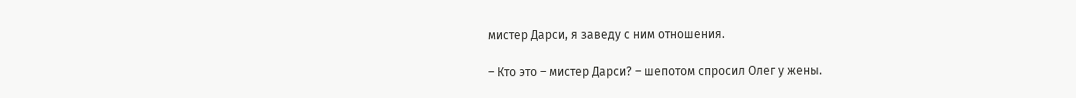мистер Дарси, я заведу с ним отношения.

– Кто это – мистер Дарси? – шепотом спросил Олег у жены.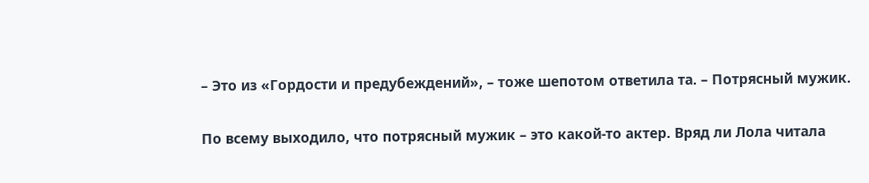– Это из «Гордости и предубеждений», – тоже шепотом ответила та. – Потрясный мужик.

По всему выходило, что потрясный мужик – это какой-то актер. Вряд ли Лола читала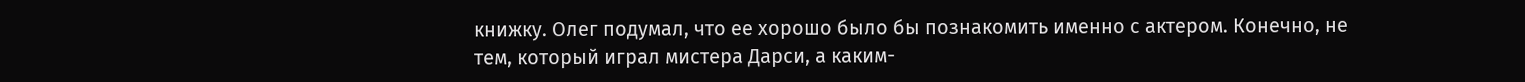книжку. Олег подумал, что ее хорошо было бы познакомить именно с актером. Конечно, не тем, который играл мистера Дарси, а каким-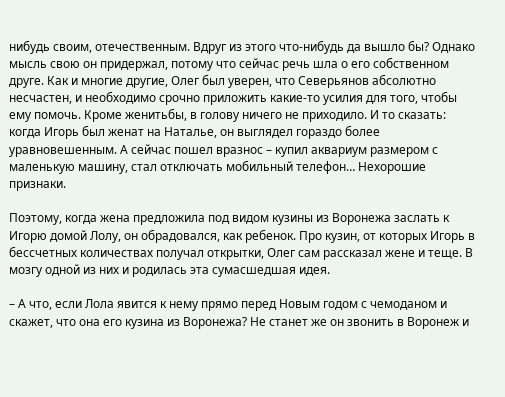нибудь своим, отечественным. Вдруг из этого что-нибудь да вышло бы? Однако мысль свою он придержал, потому что сейчас речь шла о его собственном друге. Как и многие другие, Олег был уверен, что Северьянов абсолютно несчастен, и необходимо срочно приложить какие-то усилия для того, чтобы ему помочь. Кроме женитьбы, в голову ничего не приходило. И то сказать: когда Игорь был женат на Наталье, он выглядел гораздо более уравновешенным. А сейчас пошел вразнос – купил аквариум размером с маленькую машину, стал отключать мобильный телефон… Нехорошие признаки.

Поэтому, когда жена предложила под видом кузины из Воронежа заслать к Игорю домой Лолу, он обрадовался, как ребенок. Про кузин, от которых Игорь в бессчетных количествах получал открытки, Олег сам рассказал жене и теще. В мозгу одной из них и родилась эта сумасшедшая идея.

– А что, если Лола явится к нему прямо перед Новым годом с чемоданом и скажет, что она его кузина из Воронежа? Не станет же он звонить в Воронеж и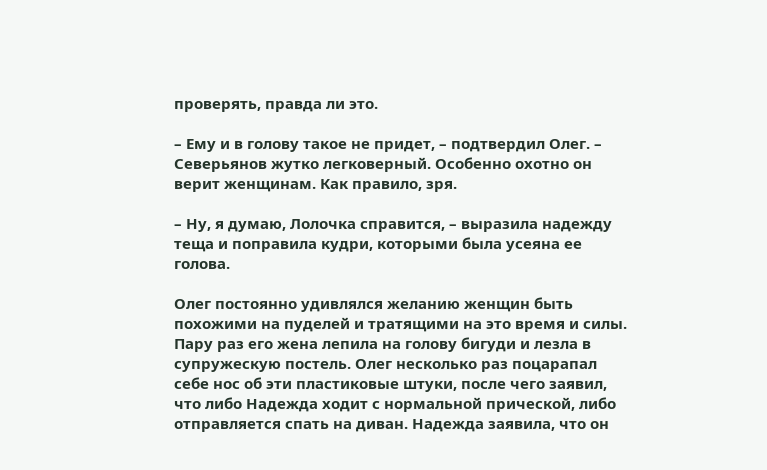проверять, правда ли это.

– Ему и в голову такое не придет, – подтвердил Олег. – Северьянов жутко легковерный. Особенно охотно он верит женщинам. Как правило, зря.

– Ну, я думаю, Лолочка справится, – выразила надежду теща и поправила кудри, которыми была усеяна ее голова.

Олег постоянно удивлялся желанию женщин быть похожими на пуделей и тратящими на это время и силы. Пару раз его жена лепила на голову бигуди и лезла в супружескую постель. Олег несколько раз поцарапал себе нос об эти пластиковые штуки, после чего заявил, что либо Надежда ходит с нормальной прической, либо отправляется спать на диван. Надежда заявила, что он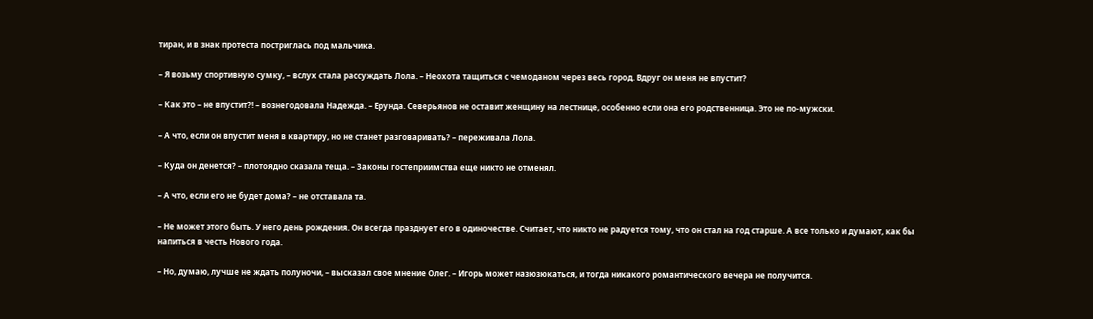тиран, и в знак протеста постриглась под мальчика.

– Я возьму спортивную сумку, – вслух стала рассуждать Лола. – Неохота тащиться с чемоданом через весь город. Вдруг он меня не впустит?

– Как это – не впустит?! – вознегодовала Надежда. – Ерунда. Северьянов не оставит женщину на лестнице, особенно если она его родственница. Это не по-мужски.

– А что, если он впустит меня в квартиру, но не станет разговаривать? – переживала Лола.

– Куда он денется? – плотоядно сказала теща. – Законы гостеприимства еще никто не отменял.

– А что, если его не будет дома? – не отставала та.

– Не может этого быть. У него день рождения. Он всегда празднует его в одиночестве. Считает, что никто не радуется тому, что он стал на год старше. А все только и думают, как бы напиться в честь Нового года.

– Но, думаю, лучше не ждать полуночи, – высказал свое мнение Олег. – Игорь может назюзюкаться, и тогда никакого романтического вечера не получится.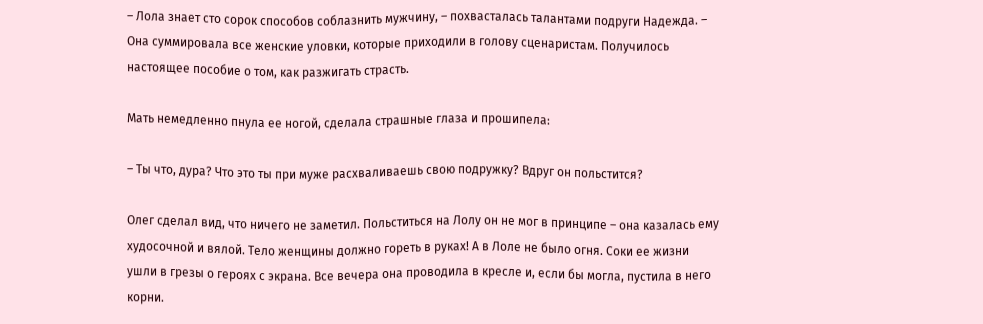– Лола знает сто сорок способов соблазнить мужчину, – похвасталась талантами подруги Надежда. – Она суммировала все женские уловки, которые приходили в голову сценаристам. Получилось настоящее пособие о том, как разжигать страсть.

Мать немедленно пнула ее ногой, сделала страшные глаза и прошипела:

– Ты что, дура? Что это ты при муже расхваливаешь свою подружку? Вдруг он польстится?

Олег сделал вид, что ничего не заметил. Польститься на Лолу он не мог в принципе – она казалась ему худосочной и вялой. Тело женщины должно гореть в руках! А в Лоле не было огня. Соки ее жизни ушли в грезы о героях с экрана. Все вечера она проводила в кресле и, если бы могла, пустила в него корни.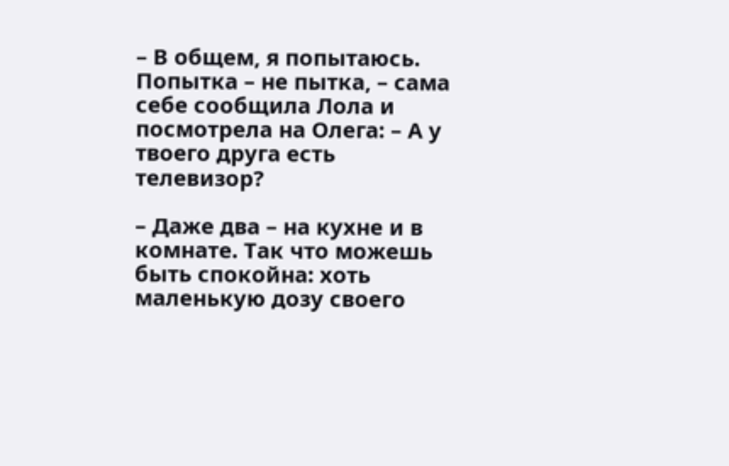– В общем, я попытаюсь. Попытка – не пытка, – сама себе сообщила Лола и посмотрела на Олега: – А у твоего друга есть телевизор?

– Даже два – на кухне и в комнате. Так что можешь быть спокойна: хоть маленькую дозу своего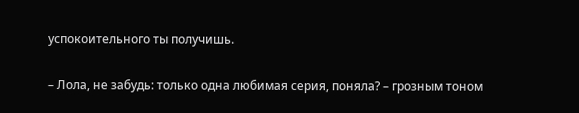успокоительного ты получишь.

– Лола, не забудь: только одна любимая серия, поняла? – грозным тоном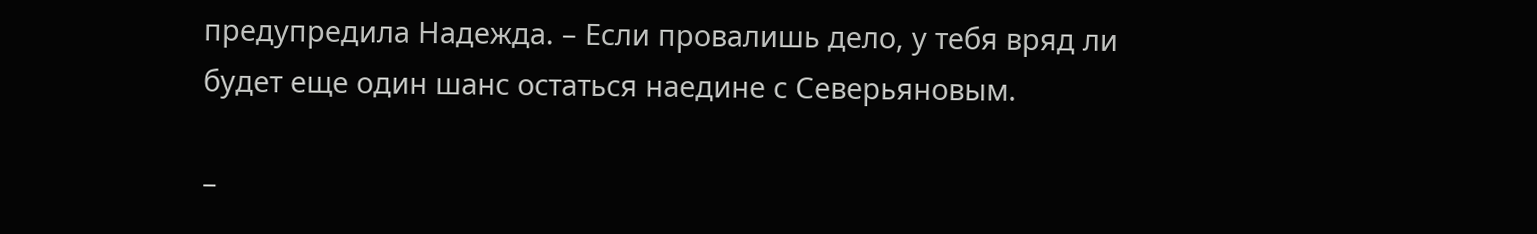предупредила Надежда. – Если провалишь дело, у тебя вряд ли будет еще один шанс остаться наедине с Северьяновым.

–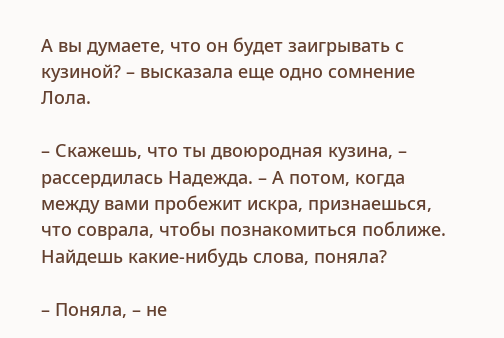А вы думаете, что он будет заигрывать с кузиной? – высказала еще одно сомнение Лола.

– Скажешь, что ты двоюродная кузина, – рассердилась Надежда. – А потом, когда между вами пробежит искра, признаешься, что соврала, чтобы познакомиться поближе. Найдешь какие-нибудь слова, поняла?

– Поняла, – не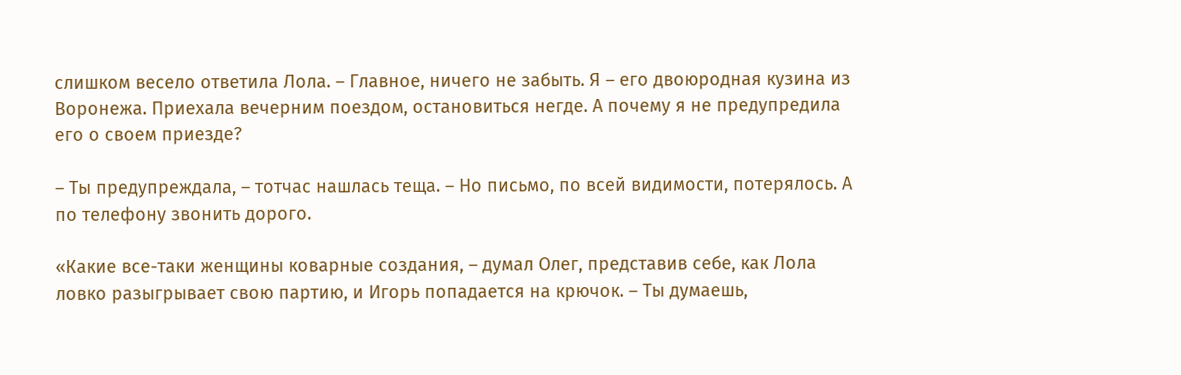слишком весело ответила Лола. – Главное, ничего не забыть. Я – его двоюродная кузина из Воронежа. Приехала вечерним поездом, остановиться негде. А почему я не предупредила его о своем приезде?

– Ты предупреждала, – тотчас нашлась теща. – Но письмо, по всей видимости, потерялось. А по телефону звонить дорого.

«Какие все-таки женщины коварные создания, – думал Олег, представив себе, как Лола ловко разыгрывает свою партию, и Игорь попадается на крючок. – Ты думаешь,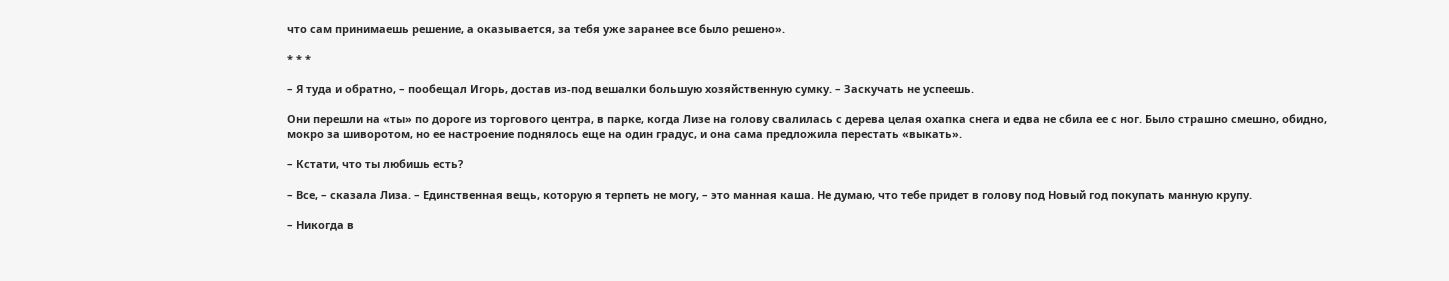что сам принимаешь решение, а оказывается, за тебя уже заранее все было решено».

* * *

– Я туда и обратно, – пообещал Игорь, достав из-под вешалки большую хозяйственную сумку. – Заскучать не успеешь.

Они перешли на «ты» по дороге из торгового центра, в парке, когда Лизе на голову свалилась с дерева целая охапка снега и едва не сбила ее с ног. Было страшно смешно, обидно, мокро за шиворотом, но ее настроение поднялось еще на один градус, и она сама предложила перестать «выкать».

– Кстати, что ты любишь есть?

– Все, – сказала Лиза. – Единственная вещь, которую я терпеть не могу, – это манная каша. Не думаю, что тебе придет в голову под Новый год покупать манную крупу.

– Никогда в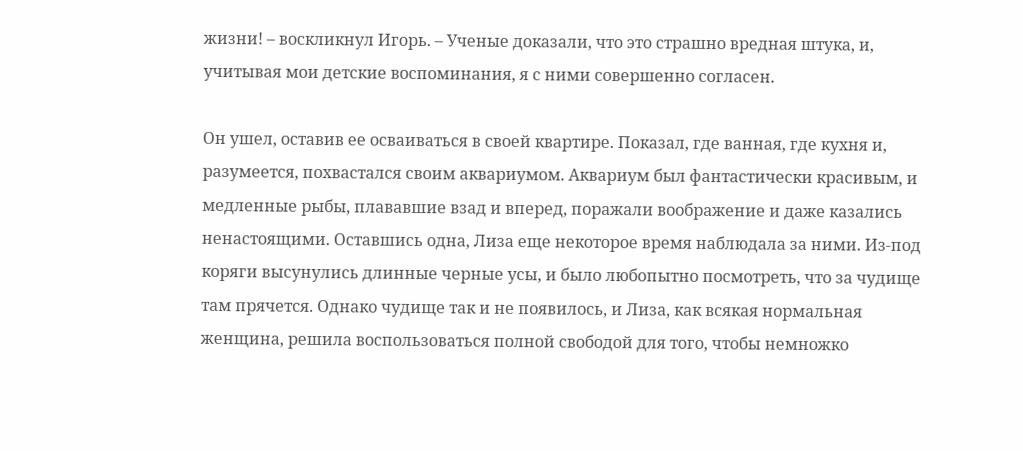жизни! – воскликнул Игорь. – Ученые доказали, что это страшно вредная штука, и, учитывая мои детские воспоминания, я с ними совершенно согласен.

Он ушел, оставив ее осваиваться в своей квартире. Показал, где ванная, где кухня и, разумеется, похвастался своим аквариумом. Аквариум был фантастически красивым, и медленные рыбы, плававшие взад и вперед, поражали воображение и даже казались ненастоящими. Оставшись одна, Лиза еще некоторое время наблюдала за ними. Из-под коряги высунулись длинные черные усы, и было любопытно посмотреть, что за чудище там прячется. Однако чудище так и не появилось, и Лиза, как всякая нормальная женщина, решила воспользоваться полной свободой для того, чтобы немножко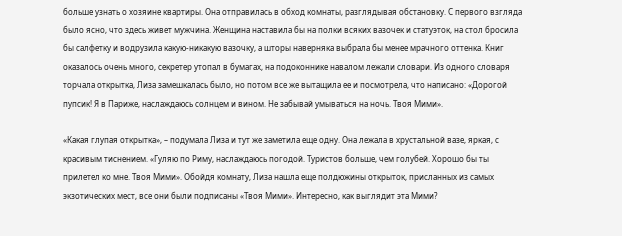больше узнать о хозяине квартиры. Она отправилась в обход комнаты, разглядывая обстановку. С первого взгляда было ясно, что здесь живет мужчина. Женщина наставила бы на полки всяких вазочек и статуэток, на стол бросила бы салфетку и водрузила какую-никакую вазочку, а шторы наверняка выбрала бы менее мрачного оттенка. Книг оказалось очень много, секретер утопал в бумагах, на подоконнике навалом лежали словари. Из одного словаря торчала открытка, Лиза замешкалась было, но потом все же вытащила ее и посмотрела, что написано: «Дорогой пупсик! Я в Париже, наслаждаюсь солнцем и вином. Не забывай умываться на ночь. Твоя Мими».

«Какая глупая открытка», – подумала Лиза и тут же заметила еще одну. Она лежала в хрустальной вазе, яркая, с красивым тиснением. «Гуляю по Риму, наслаждаюсь погодой. Туристов больше, чем голубей. Хорошо бы ты прилетел ко мне. Твоя Мими». Обойдя комнату, Лиза нашла еще полдюжины открыток, присланных из самых экзотических мест, все они были подписаны «Твоя Мими». Интересно, как выглядит эта Мими?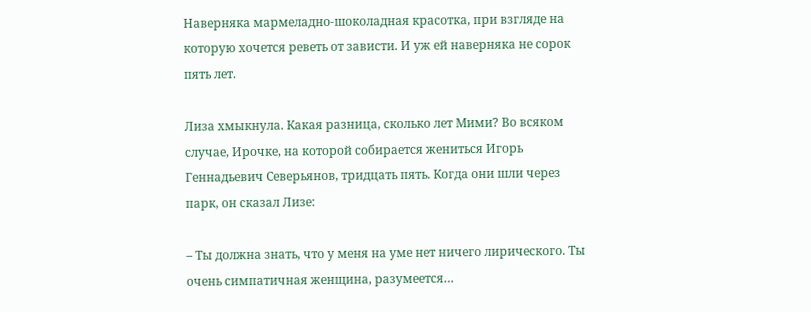Наверняка мармеладно-шоколадная красотка, при взгляде на которую хочется реветь от зависти. И уж ей наверняка не сорок пять лет.

Лиза хмыкнула. Какая разница, сколько лет Мими? Во всяком случае, Ирочке, на которой собирается жениться Игорь Геннадьевич Северьянов, тридцать пять. Когда они шли через парк, он сказал Лизе:

– Ты должна знать, что у меня на уме нет ничего лирического. Ты очень симпатичная женщина, разумеется…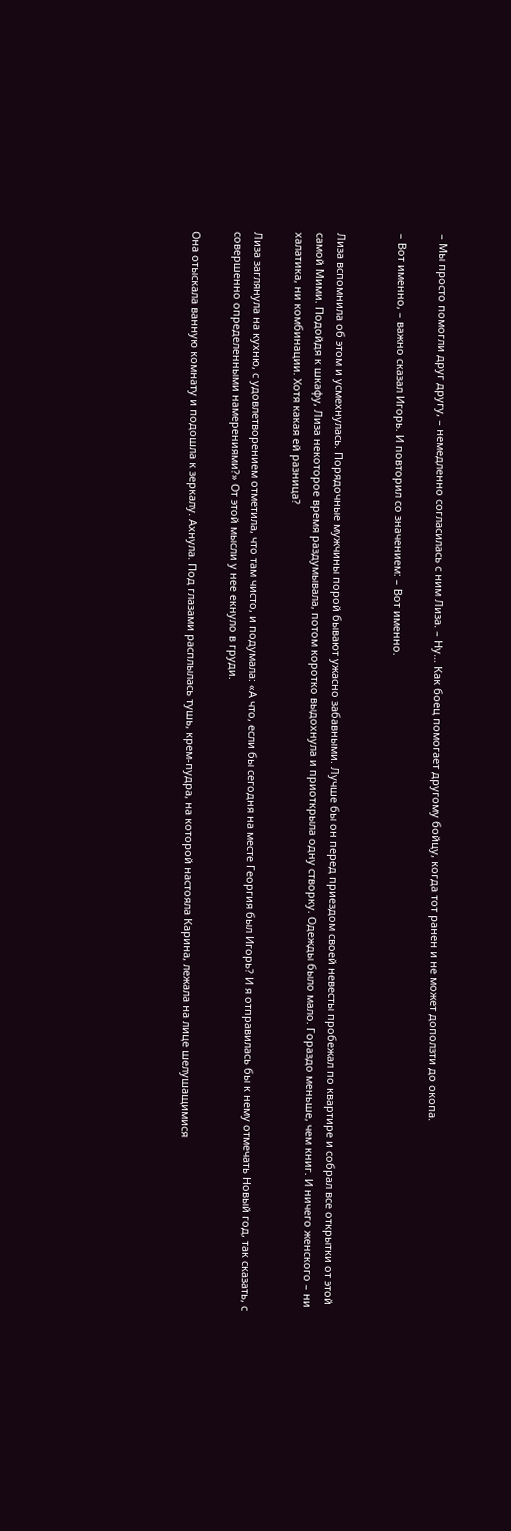– Мы просто помогли друг другу, – немедленно согласилась с ним Лиза. – Ну… Как боец помогает другому бойцу, когда тот ранен и не может доползти до окопа.

– Вот именно, – важно сказал Игорь. И повторил со значением: – Вот именно.


Лиза вспомнила об этом и усмехнулась. Порядочные мужчины порой бывают ужасно забавными. Лучше бы он перед приездом своей невесты пробежал по квартире и собрал все открытки от этой самой Мими. Подойдя к шкафу, Лиза некоторое время раздумывала, потом коротко выдохнула и приоткрыла одну створку. Одежды было мало. Гораздо меньше, чем книг. И ничего женского – ни халатика, ни комбинации. Хотя какая ей разница?

Лиза заглянула на кухню, с удовлетворением отметила, что там чисто, и подумала: «А что, если бы сегодня на месте Георгия был Игорь? И я отправилась бы к нему отмечать Новый год, так сказать, с совершенно определенными намерениями?» От этой мысли у нее екнуло в груди.

Она отыскала ванную комнату и подошла к зеркалу. Ахнула. Под глазами расплылась тушь, крем-пудра, на которой настояла Карина, лежала на лице шелушащимися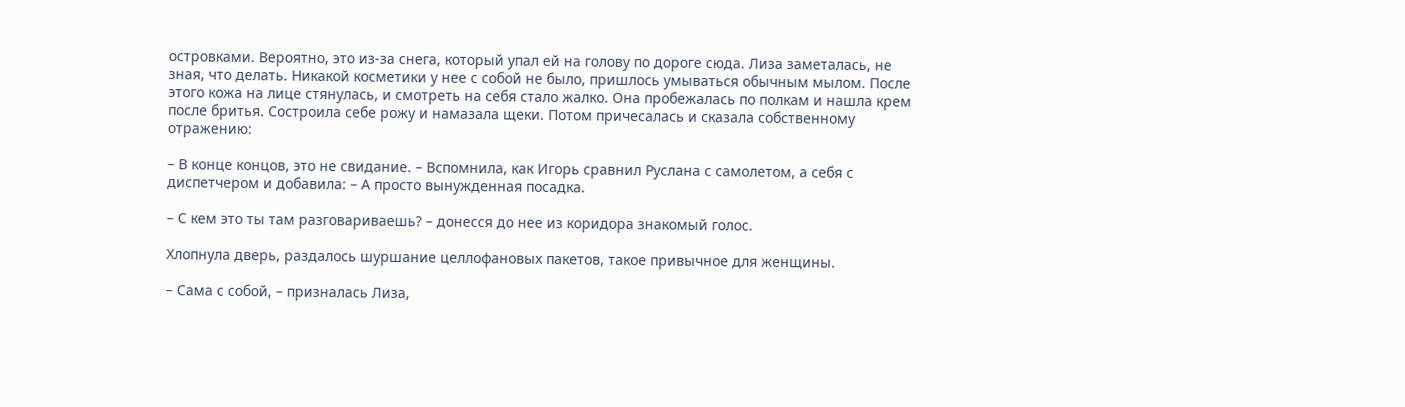островками. Вероятно, это из-за снега, который упал ей на голову по дороге сюда. Лиза заметалась, не зная, что делать. Никакой косметики у нее с собой не было, пришлось умываться обычным мылом. После этого кожа на лице стянулась, и смотреть на себя стало жалко. Она пробежалась по полкам и нашла крем после бритья. Состроила себе рожу и намазала щеки. Потом причесалась и сказала собственному отражению:

– В конце концов, это не свидание. – Вспомнила, как Игорь сравнил Руслана с самолетом, а себя с диспетчером и добавила: – А просто вынужденная посадка.

– С кем это ты там разговариваешь? – донесся до нее из коридора знакомый голос.

Хлопнула дверь, раздалось шуршание целлофановых пакетов, такое привычное для женщины.

– Сама с собой, – призналась Лиза,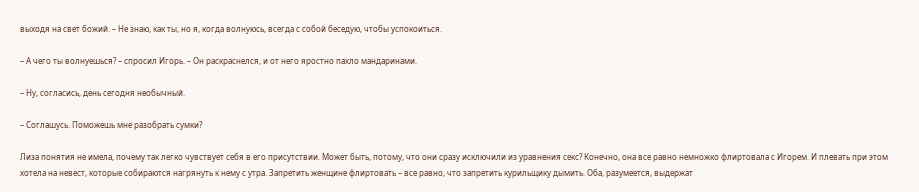выходя на свет божий. – Не знаю, как ты, но я, когда волнуюсь, всегда с собой беседую, чтобы успокоиться.

– А чего ты волнуешься? – спросил Игорь. – Он раскраснелся, и от него яростно пахло мандаринами.

– Ну, согласись, день сегодня необычный.

– Соглашусь. Поможешь мне разобрать сумки?

Лиза понятия не имела, почему так легко чувствует себя в его присутствии. Может быть, потому, что они сразу исключили из уравнения секс? Конечно, она все равно немножко флиртовала с Игорем. И плевать при этом хотела на невест, которые собираются нагрянуть к нему с утра. Запретить женщине флиртовать – все равно, что запретить курильщику дымить. Оба, разумеется, выдержат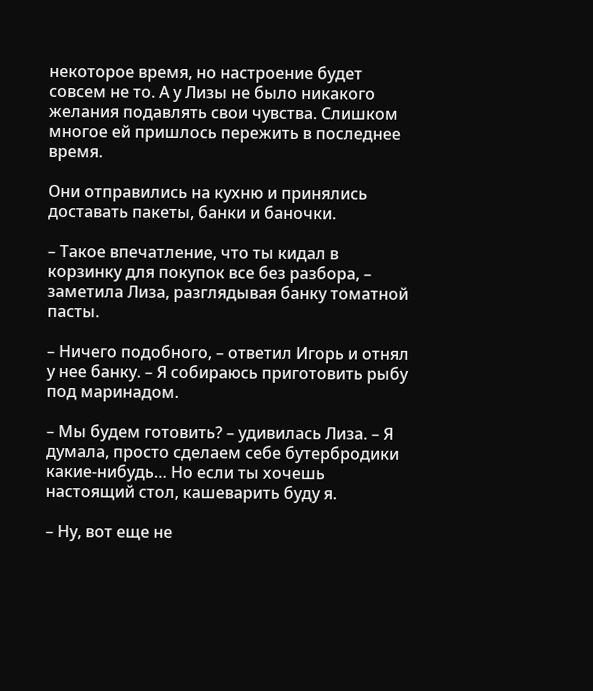некоторое время, но настроение будет совсем не то. А у Лизы не было никакого желания подавлять свои чувства. Слишком многое ей пришлось пережить в последнее время.

Они отправились на кухню и принялись доставать пакеты, банки и баночки.

– Такое впечатление, что ты кидал в корзинку для покупок все без разбора, – заметила Лиза, разглядывая банку томатной пасты.

– Ничего подобного, – ответил Игорь и отнял у нее банку. – Я собираюсь приготовить рыбу под маринадом.

– Мы будем готовить? – удивилась Лиза. – Я думала, просто сделаем себе бутербродики какие-нибудь… Но если ты хочешь настоящий стол, кашеварить буду я.

– Ну, вот еще не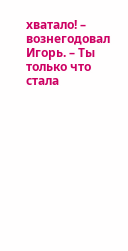хватало! – вознегодовал Игорь. – Ты только что стала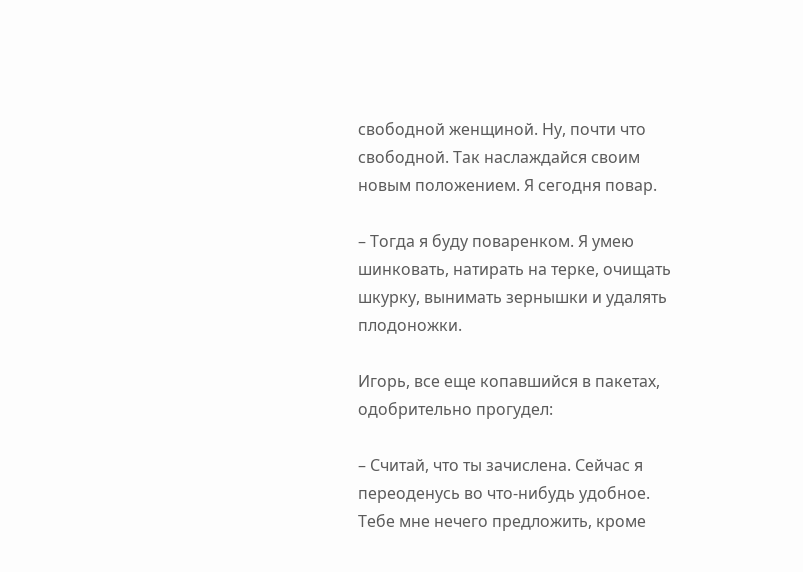свободной женщиной. Ну, почти что свободной. Так наслаждайся своим новым положением. Я сегодня повар.

– Тогда я буду поваренком. Я умею шинковать, натирать на терке, очищать шкурку, вынимать зернышки и удалять плодоножки.

Игорь, все еще копавшийся в пакетах, одобрительно прогудел:

– Считай, что ты зачислена. Сейчас я переоденусь во что-нибудь удобное. Тебе мне нечего предложить, кроме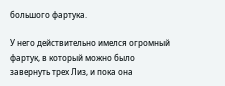большого фартука.

У него действительно имелся огромный фартук, в который можно было завернуть трех Лиз, и пока она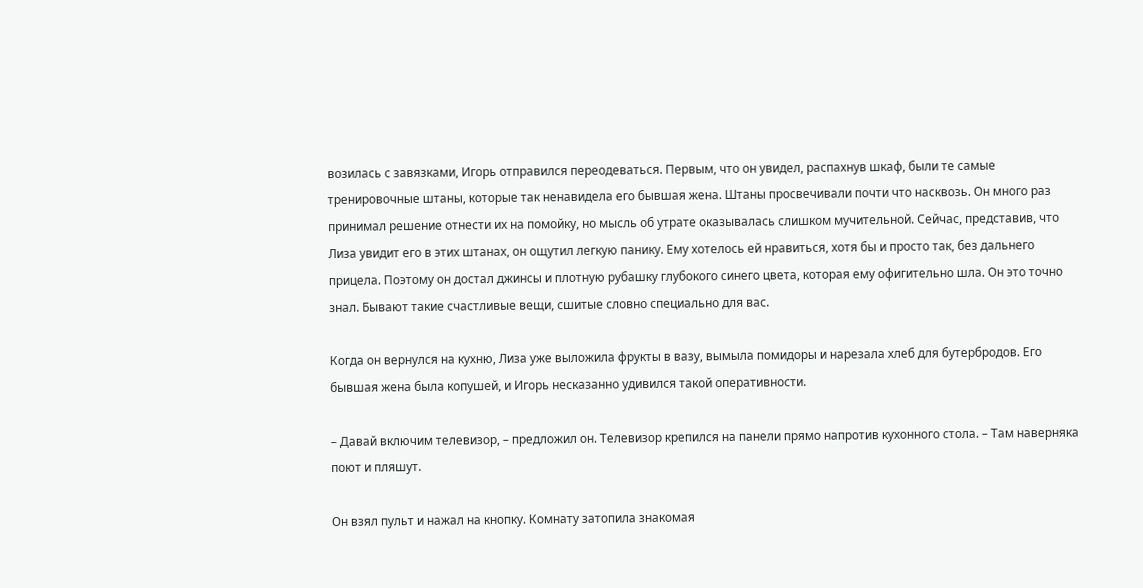возилась с завязками, Игорь отправился переодеваться. Первым, что он увидел, распахнув шкаф, были те самые тренировочные штаны, которые так ненавидела его бывшая жена. Штаны просвечивали почти что насквозь. Он много раз принимал решение отнести их на помойку, но мысль об утрате оказывалась слишком мучительной. Сейчас, представив, что Лиза увидит его в этих штанах, он ощутил легкую панику. Ему хотелось ей нравиться, хотя бы и просто так, без дальнего прицела. Поэтому он достал джинсы и плотную рубашку глубокого синего цвета, которая ему офигительно шла. Он это точно знал. Бывают такие счастливые вещи, сшитые словно специально для вас.

Когда он вернулся на кухню, Лиза уже выложила фрукты в вазу, вымыла помидоры и нарезала хлеб для бутербродов. Его бывшая жена была копушей, и Игорь несказанно удивился такой оперативности.

– Давай включим телевизор, – предложил он. Телевизор крепился на панели прямо напротив кухонного стола. – Там наверняка поют и пляшут.

Он взял пульт и нажал на кнопку. Комнату затопила знакомая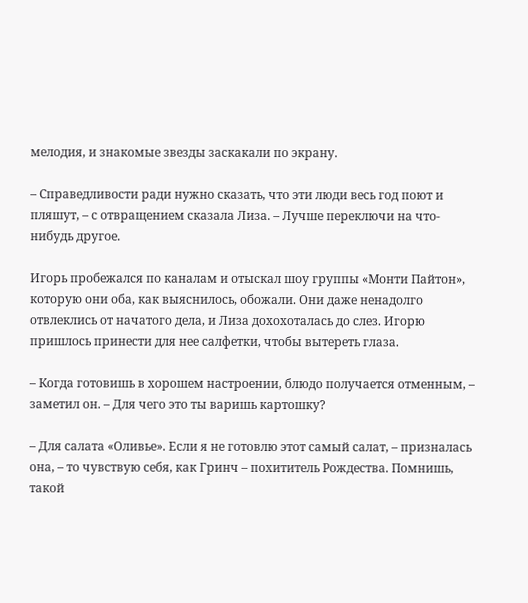мелодия, и знакомые звезды заскакали по экрану.

– Справедливости ради нужно сказать, что эти люди весь год поют и пляшут, – с отвращением сказала Лиза. – Лучше переключи на что-нибудь другое.

Игорь пробежался по каналам и отыскал шоу группы «Монти Пайтон», которую они оба, как выяснилось, обожали. Они даже ненадолго отвлеклись от начатого дела, и Лиза дохохоталась до слез. Игорю пришлось принести для нее салфетки, чтобы вытереть глаза.

– Когда готовишь в хорошем настроении, блюдо получается отменным, – заметил он. – Для чего это ты варишь картошку?

– Для салата «Оливье». Если я не готовлю этот самый салат, – призналась она, – то чувствую себя, как Гринч – похититель Рождества. Помнишь, такой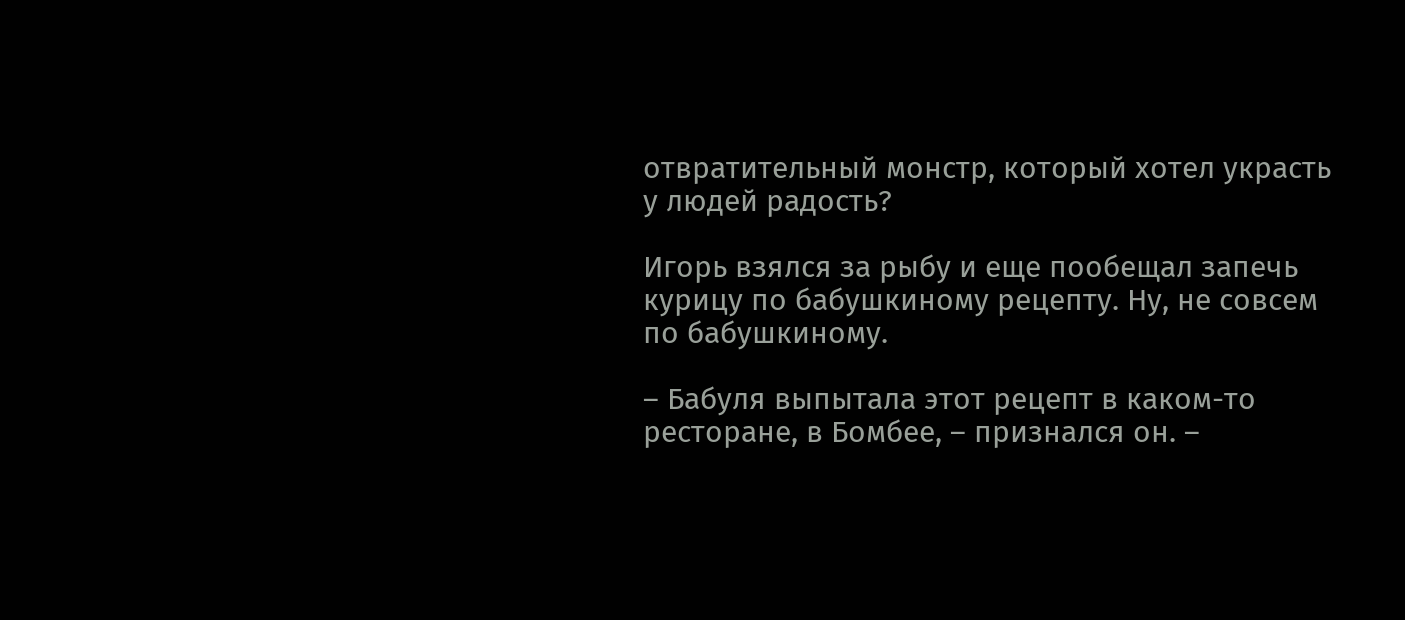отвратительный монстр, который хотел украсть у людей радость?

Игорь взялся за рыбу и еще пообещал запечь курицу по бабушкиному рецепту. Ну, не совсем по бабушкиному.

– Бабуля выпытала этот рецепт в каком-то ресторане, в Бомбее, – признался он. –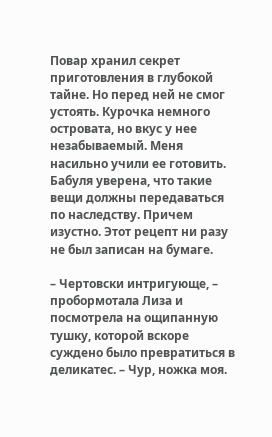Повар хранил секрет приготовления в глубокой тайне. Но перед ней не смог устоять. Курочка немного островата, но вкус у нее незабываемый. Меня насильно учили ее готовить. Бабуля уверена, что такие вещи должны передаваться по наследству. Причем изустно. Этот рецепт ни разу не был записан на бумаге.

– Чертовски интригующе, – пробормотала Лиза и посмотрела на ощипанную тушку, которой вскоре суждено было превратиться в деликатес. – Чур, ножка моя.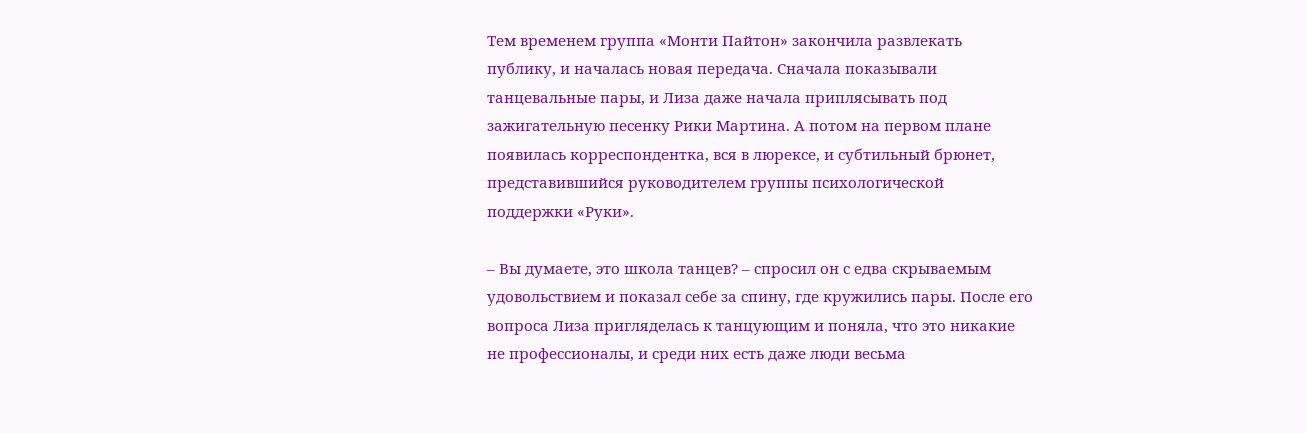Тем временем группа «Монти Пайтон» закончила развлекать публику, и началась новая передача. Сначала показывали танцевальные пары, и Лиза даже начала приплясывать под зажигательную песенку Рики Мартина. А потом на первом плане появилась корреспондентка, вся в люрексе, и субтильный брюнет, представившийся руководителем группы психологической поддержки «Руки».

– Вы думаете, это школа танцев? – спросил он с едва скрываемым удовольствием и показал себе за спину, где кружились пары. После его вопроса Лиза пригляделась к танцующим и поняла, что это никакие не профессионалы, и среди них есть даже люди весьма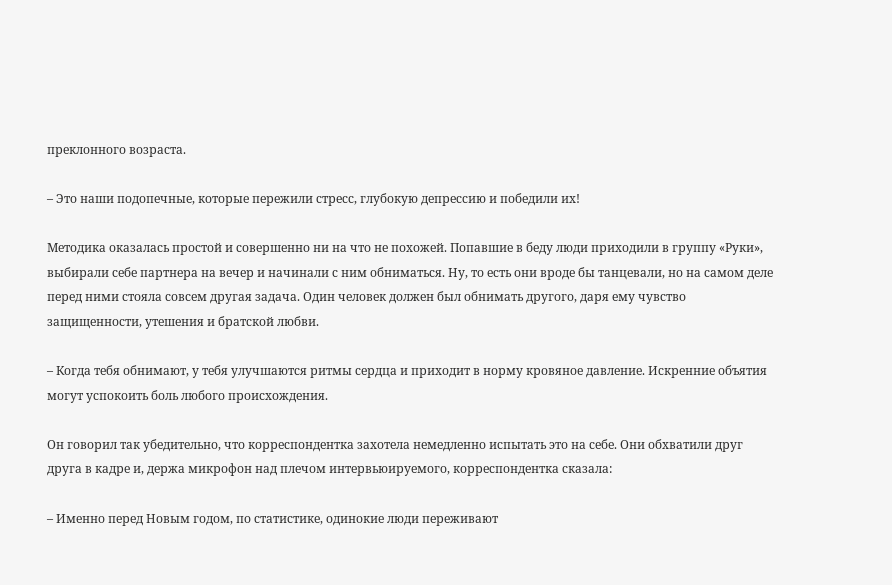преклонного возраста.

– Это наши подопечные, которые пережили стресс, глубокую депрессию и победили их!

Методика оказалась простой и совершенно ни на что не похожей. Попавшие в беду люди приходили в группу «Руки», выбирали себе партнера на вечер и начинали с ним обниматься. Ну, то есть они вроде бы танцевали, но на самом деле перед ними стояла совсем другая задача. Один человек должен был обнимать другого, даря ему чувство защищенности, утешения и братской любви.

– Когда тебя обнимают, у тебя улучшаются ритмы сердца и приходит в норму кровяное давление. Искренние объятия могут успокоить боль любого происхождения.

Он говорил так убедительно, что корреспондентка захотела немедленно испытать это на себе. Они обхватили друг друга в кадре и, держа микрофон над плечом интервьюируемого, корреспондентка сказала:

– Именно перед Новым годом, по статистике, одинокие люди переживают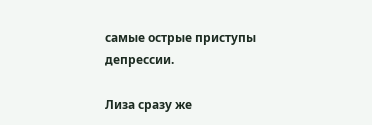самые острые приступы депрессии.

Лиза сразу же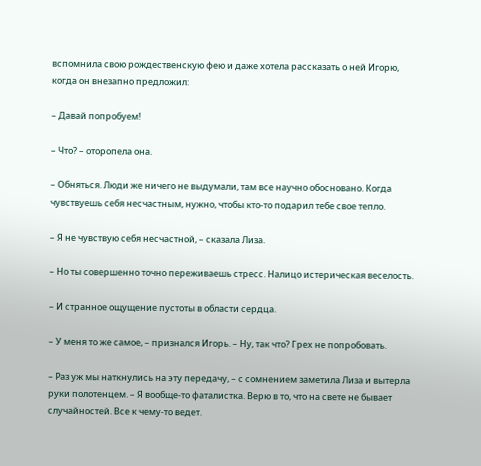вспомнила свою рождественскую фею и даже хотела рассказать о ней Игорю, когда он внезапно предложил:

– Давай попробуем!

– Что? – оторопела она.

– Обняться. Люди же ничего не выдумали, там все научно обосновано. Когда чувствуешь себя несчастным, нужно, чтобы кто-то подарил тебе свое тепло.

– Я не чувствую себя несчастной, – сказала Лиза.

– Но ты совершенно точно переживаешь стресс. Налицо истерическая веселость.

– И странное ощущение пустоты в области сердца.

– У меня то же самое, – признался Игорь. – Ну, так что? Грех не попробовать.

– Раз уж мы наткнулись на эту передачу, – с сомнением заметила Лиза и вытерла руки полотенцем. – Я вообще-то фаталистка. Верю в то, что на свете не бывает случайностей. Все к чему-то ведет.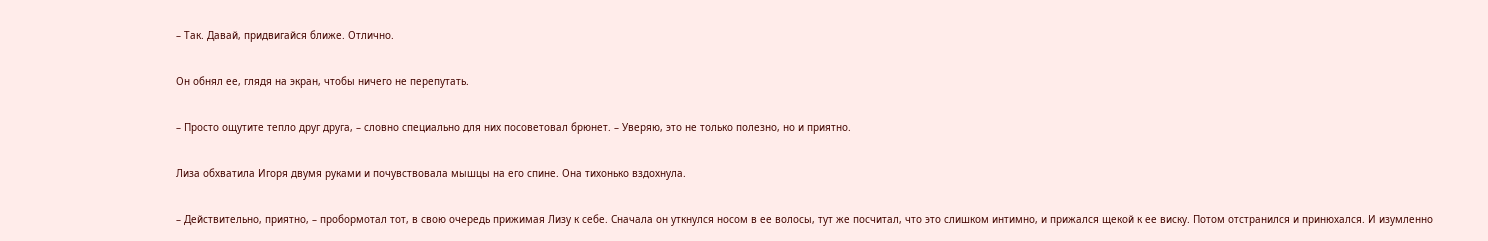– Так. Давай, придвигайся ближе. Отлично.

Он обнял ее, глядя на экран, чтобы ничего не перепутать.

– Просто ощутите тепло друг друга, – словно специально для них посоветовал брюнет. – Уверяю, это не только полезно, но и приятно.

Лиза обхватила Игоря двумя руками и почувствовала мышцы на его спине. Она тихонько вздохнула.

– Действительно, приятно, – пробормотал тот, в свою очередь прижимая Лизу к себе. Сначала он уткнулся носом в ее волосы, тут же посчитал, что это слишком интимно, и прижался щекой к ее виску. Потом отстранился и принюхался. И изумленно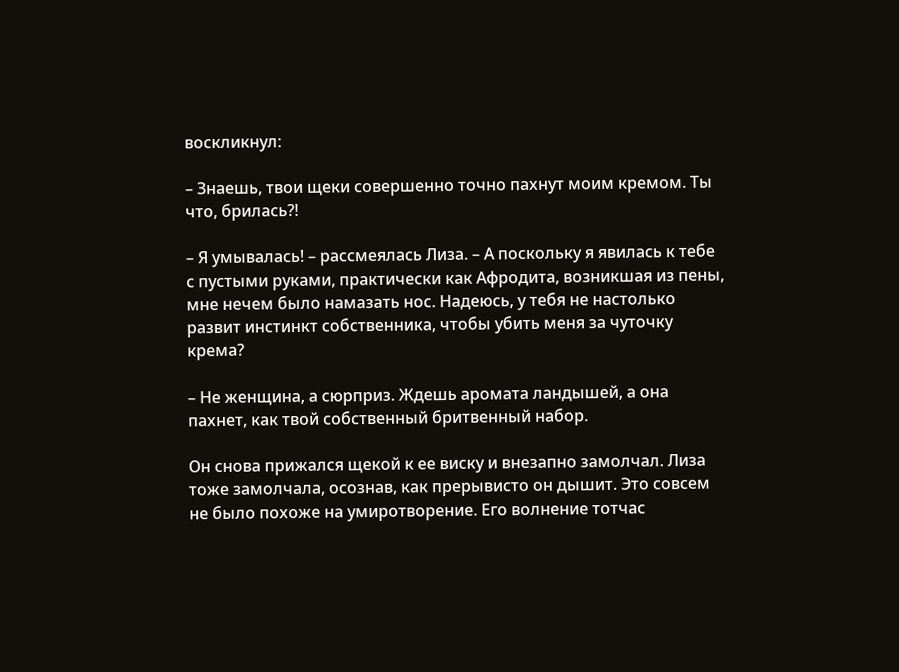воскликнул:

– Знаешь, твои щеки совершенно точно пахнут моим кремом. Ты что, брилась?!

– Я умывалась! – рассмеялась Лиза. – А поскольку я явилась к тебе с пустыми руками, практически как Афродита, возникшая из пены, мне нечем было намазать нос. Надеюсь, у тебя не настолько развит инстинкт собственника, чтобы убить меня за чуточку крема?

– Не женщина, а сюрприз. Ждешь аромата ландышей, а она пахнет, как твой собственный бритвенный набор.

Он снова прижался щекой к ее виску и внезапно замолчал. Лиза тоже замолчала, осознав, как прерывисто он дышит. Это совсем не было похоже на умиротворение. Его волнение тотчас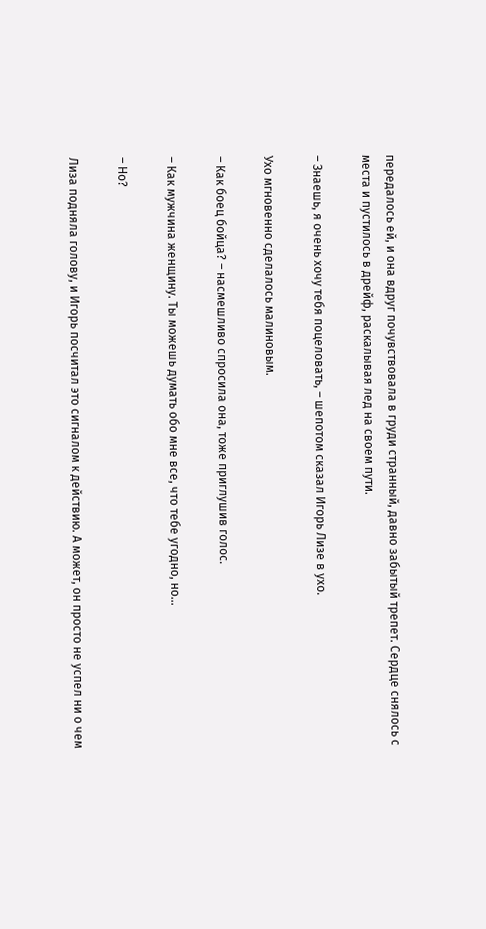передалось ей, и она вдруг почувствовала в груди странный, давно забытый трепет. Сердце снялось с места и пустилось в дрейф, раскалывая лед на своем пути.

– Знаешь, я очень хочу тебя поцеловать, – шепотом сказал Игорь Лизе в ухо.

Ухо мгновенно сделалось малиновым.

– Как боец бойца? – насмешливо спросила она, тоже приглушив голос.

– Как мужчина женщину. Ты можешь думать обо мне все, что тебе угодно, но…

– Но?

Лиза подняла голову, и Игорь посчитал это сигналом к действию. А может, он просто не успел ни о чем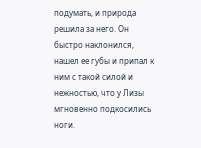подумать, и природа решила за него. Он быстро наклонился, нашел ее губы и припал к ним с такой силой и нежностью, что у Лизы мгновенно подкосились ноги.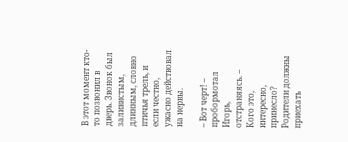В этот момент кто-то позвонил в дверь. Звонок был заливистым, длинным, словно птичья трель, и если честно, ужасно действовал на нервы.

– Вот черт! – пробормотал Игорь, отстраняясь. – Кого это, интересно, принесло? Родители должны приехать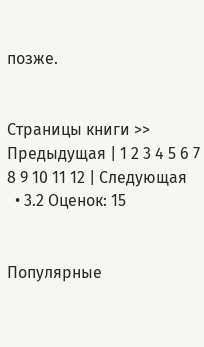позже.


Страницы книги >> Предыдущая | 1 2 3 4 5 6 7 8 9 10 11 12 | Следующая
  • 3.2 Оценок: 15


Популярные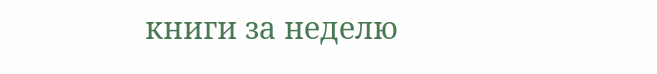книги за неделю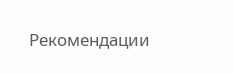Рекомендации